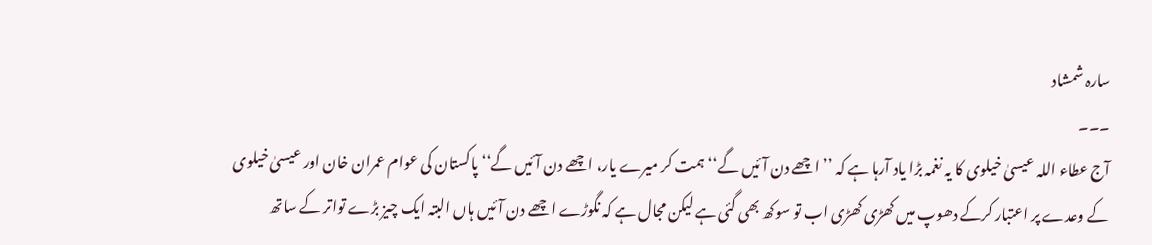سارہ شمشاد
۔۔۔
آج عطاء اللہ عیسیٰ خیلوی کا یہ نغمہ بڑا یاد آرہا ہے کہ ’’اچھے دن آئیں گے‘‘ ہمت کر میرے یار، اچھے دن آئیں گے‘‘ پاکستان کی عوام عمران خان اور عیسیٰ خیلوی کے وعدے پر اعتبار کرکے دھوپ میں کھڑی کھڑی اب تو سوکھ بھی گئی ہے لیکن مجال ہے کہ نگوڑے اچھے دن آئیں ہاں البتہ ایک چیز بڑے تواتر کے ساتھ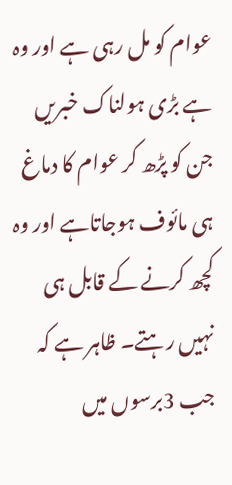عوام کو مل رہی ہے اور وہ ہے بڑی ہولناک خبریں جن کو پڑھ کر عوام کا دماغ ہی مائوف ہوجاتاہے اور وہ کچھ کرنے کے قابل ہی نہیں رہتے۔ ظاہر ہے کہ جب 3برسوں میں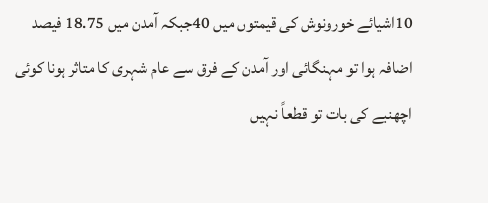10اشیائے خورونوش کی قیمتوں میں 40جبکہ آمدن میں 18.75 فیصد اضافہ ہوا تو مہنگائی اور آمدن کے فرق سے عام شہری کا متاثر ہونا کوئی اچھنبے کی بات تو قطعاً نہیں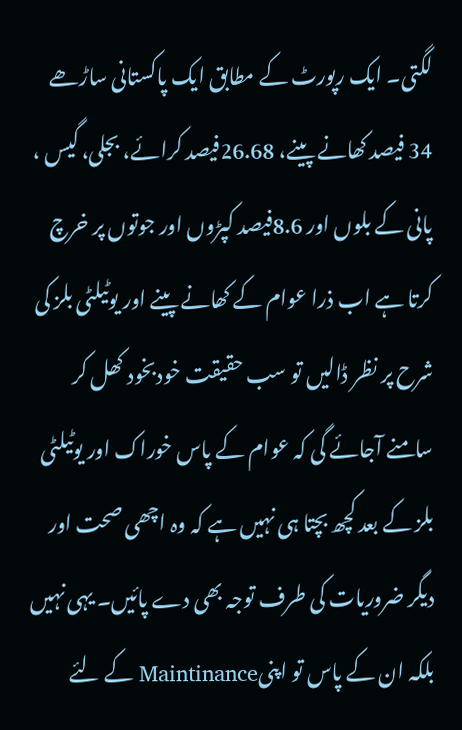لگتی۔ ایک رپورٹ کے مطابق ایک پاکستانی ساڑھے 34 فیصد کھانے پینے، 26.68فیصد کرائے، بجلی، گیس ، پانی کے بلوں اور 8.6فیصد کپڑوں اور جوتوں پر خرچ کرتا ہے اب ذرا عوام کے کھانے پینے اور یوٹیلٹی بلز کی شرح پر نظر ڈالیں تو سب حقیقت خودبخود کھل کر سامنے آجائے گی کہ عوام کے پاس خوراک اور یوٹیلٹی بلز کے بعد کچھ بچتا ہی نہیں ہے کہ وہ اچھی صحت اور دیگر ضروریات کی طرف توجہ بھی دے پائیں۔ یہی نہیں بلکہ ان کے پاس تو اپنیMaintinance کے لئے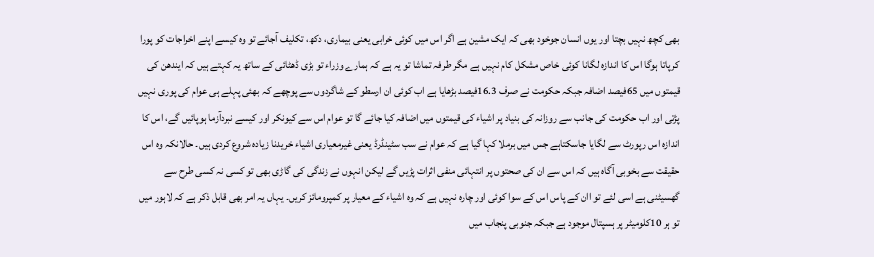بھی کچھ نہیں بچتا اور یوں انسان جوخود بھی کہ ایک مشین ہے اگر اس میں کوئی خرابی یعنی بیماری، دکھ، تکلیف آجائے تو وہ کیسے اپنے اخراجات کو پورا کرپاتا ہوگا اس کا اندازہ لگانا کوئی خاص مشکل کام نہیں ہے مگر طرفہ تماشا تو یہ ہے کہ ہمارے وزراء تو بڑی ڈھٹائی کے ساتھ یہ کہتے ہیں کہ ایندھن کی قیمتوں میں 65فیصد اضافہ جبکہ حکومت نے صرف 16.3فیصد بڑھایا ہے اب کوئی ان ارسطو کے شاگردوں سے پوچھے کہ بھئی پہلے ہی عوام کی پوری نہیں پڑتی اور اب حکومت کی جانب سے روزانہ کی بنیاد پر اشیاء کی قیمتوں میں اضافہ کیا جائے گا تو عوام اس سے کیونکر اور کیسے نبردآزما ہوپائیں گے، اس کا اندازہ اس رپورٹ سے لگایا جاسکتاہے جس میں برملا کہا گیا ہے کہ عوام نے سب سٹینڈرڈ یعنی غیرمعیاری اشیاء خریدنا زیادہ شروع کردی ہیں۔ حالانکہ وہ اس حقیقت سے بخوبی آگاہ ہیں کہ اس سے ان کی صحتوں پر انتہائی منفی اثرات پڑیں گے لیکن انہوں نے زندگی کی گاڑی بھی تو کسی نہ کسی طرح سے گھسیٹنی ہے اسی لئے تو اان کے پاس اس کے سوا کوئی اور چارہ نہیں ہے کہ وہ اشیاء کے معیار پر کمپرومائز کریں۔ یہاں یہ امر بھی قابل ذکر ہے کہ لاہور میں تو ہر 10کلومیٹر پر ہسپتال موجود ہے جبکہ جنوبی پنجاب میں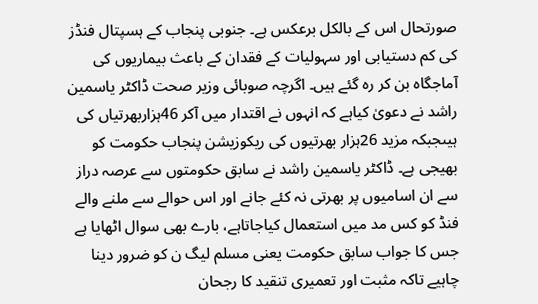صورتحال اس کے بالکل برعکس ہے۔ جنوبی پنجاب کے ہسپتال فنڈز کی کم دستیابی اور سہولیات کے فقدان کے باعث بیماریوں کی آماجگاہ بن کر رہ گئے ہیں۔ اگرچہ صوبائی وزیر صحت ڈاکٹر یاسمین راشد نے دعویٰ کیاہے کہ انہوں نے اقتدار میں آکر 46ہزاربھرتیاں کی ہیںجبکہ مزید 26ہزار بھرتیوں کی ریکوزیشن پنجاب حکومت کو بھیجی ہے۔ ڈاکٹر یاسمین راشد نے سابق حکومتوں سے عرصہ دراز سے ان اسامیوں پر بھرتی نہ کئے جانے اور اس حوالے سے ملنے والے فنڈ کو کس مد میں استعمال کیاجاتاہے، بارے بھی سوال اٹھایا ہے جس کا جواب سابق حکومت یعنی مسلم لیگ ن کو ضرور دینا چاہیے تاکہ مثبت اور تعمیری تنقید کا رجحان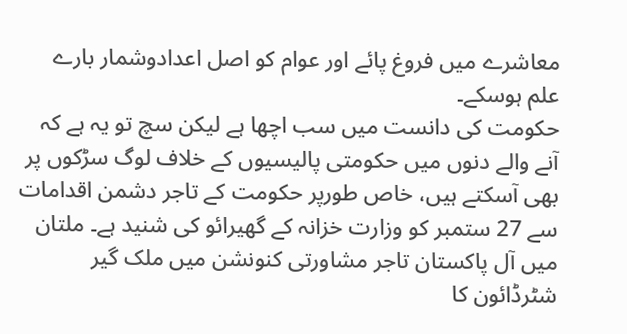معاشرے میں فروغ پائے اور عوام کو اصل اعدادوشمار بارے علم ہوسکے۔
حکومت کی دانست میں سب اچھا ہے لیکن سچ تو یہ ہے کہ آنے والے دنوں میں حکومتی پالیسیوں کے خلاف لوگ سڑکوں پر بھی آسکتے ہیں، خاص طورپر حکومت کے تاجر دشمن اقدامات سے 27 ستمبر کو وزارت خزانہ کے گھیرائو کی شنید ہے۔ ملتان میں آل پاکستان تاجر مشاورتی کنونشن میں ملک گیر شٹرڈائون کا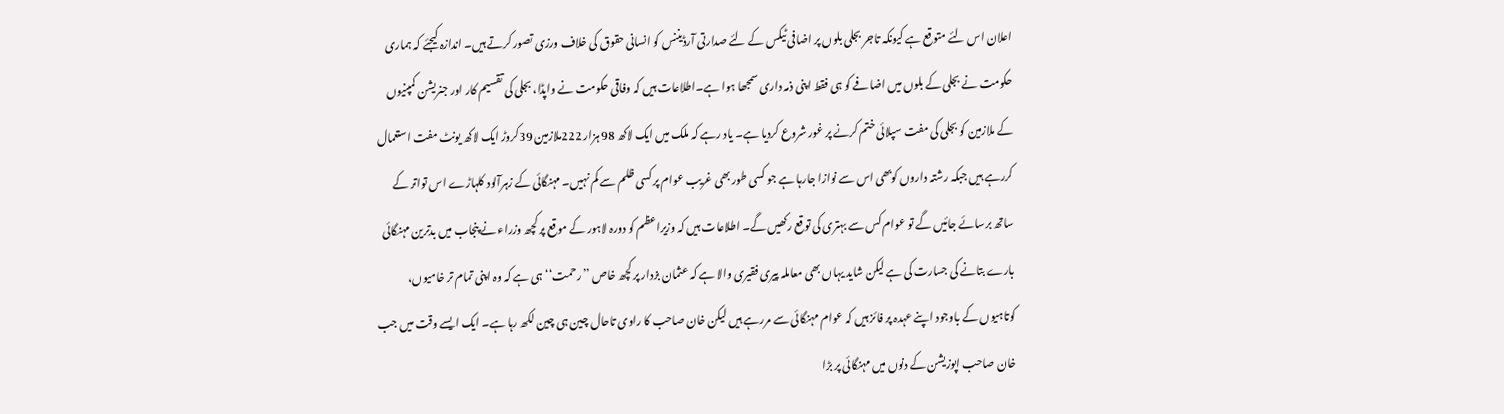اعلان اس لئے متوقع ہے کیونکہ تاجر بجلی بلوں پر اضافی ٹیکس کے لئے صدارتی آرڈیننس کو انسانی حقوق کی خلاف ورزی تصور کرتے ہیں۔ اندازہ کیجئے کہ ہماری حکومت نے بجلی کے بلوں میں اضافے کو ہی فقط اپنی ذمہ داری سمجھا ہوا ہے۔اطلاعات ہیں کہ وفاقی حکومت نے واپڈا، بجلی کی تقسیم کار اور جنریشن کمپنیوں کے ملازمین کو بجلی کی مفت سپلائی ختم کرنے پر غور شروع کردیا ہے۔ یاد رہے کہ ملک میں ایک لاکھ 98 ہزار 222ملازمین 39کروڑ ایک لاکھ یونٹ مفت استعمال کررہے ہیں جبکہ رشتہ داروں کوبھی اس سے نوازا جارہا ہے جو کسی طور بھی غریب عوام پر کسی ظلم سے کم نہیں۔ مہنگائی کے زہرآلود کلہاڑے اس تواتر کے ساتھ برسائے جائیں گے تو عوام کس سے بہتری کی توقع رکھیں گے۔ اطلاعات ہیں کہ وزیراعظم کو دورہ لاہور کے موقع پر کچھ وزراء نے پنجاب میں بدترین مہنگائی بارے بتانے کی جسارت کی ہے لیکن شاید یہاں بھی معاملہ پیری فقیری والا ہے کہ عثمان بزدار پر کچھ خاص ’’رحمت‘‘ ہی ہے کہ وہ اپنی تمام تر خامیوں، کوتاہیوں کے باوجود اپنے عہدہ پر فائز ہیں کہ عوام مہنگائی سے مررہے ہیں لیکن خان صاحب کا راوی تاحال چین ہی چین لکھ رہا ہے۔ ایک ایسے وقت میں جب خان صاحب اپوزیشن کے دنوں میں مہنگائی پر بڑا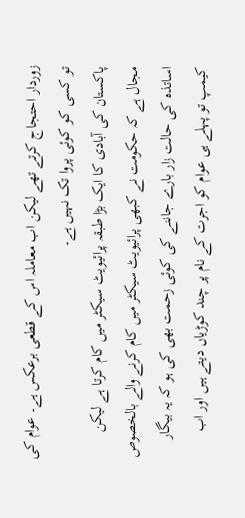زوردار احتجاج کرتے تھے لیکن اب معاملہ اس کے قطعی برعکس ہے۔ عوام کی تو کسی کو کوئی پروا تک نہیں ہے۔
پاکستان کی آبادی کا ایک بڑا طبقہ پرائیویٹ سیکٹر میں کام کرتا ہے لیکن مجال ہے کہ حکومت نے کبھی پرائیویٹ سیکٹر میں کام کرنے والے بالخصوص اساتذہ کی حالت زار بارے جاننے کی کوئی زحمت بھی کی ہو کہ یہ بیگار کیمپ تو پہلے ہی عوام کو اجرت کے نام پر چند کوڑیاں دیتے ہیں اور اب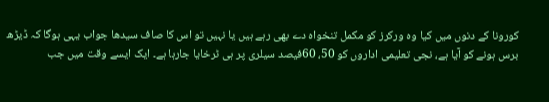کورونا کے دنوں میں کیا وہ ورکرز کو مکمل تنخواہ دے بھی رہے ہیں یا نہیں تو اس کا صاف سیدھا جواب یہی ہوگا کہ ڈیڑھ برس ہونے کو آیا ہے، نجی تعلیمی اداروں کو 50، 60فیصد سیلری پر ہی ٹرخایا جارہا ہے۔ ایک ایسے وقت میں جب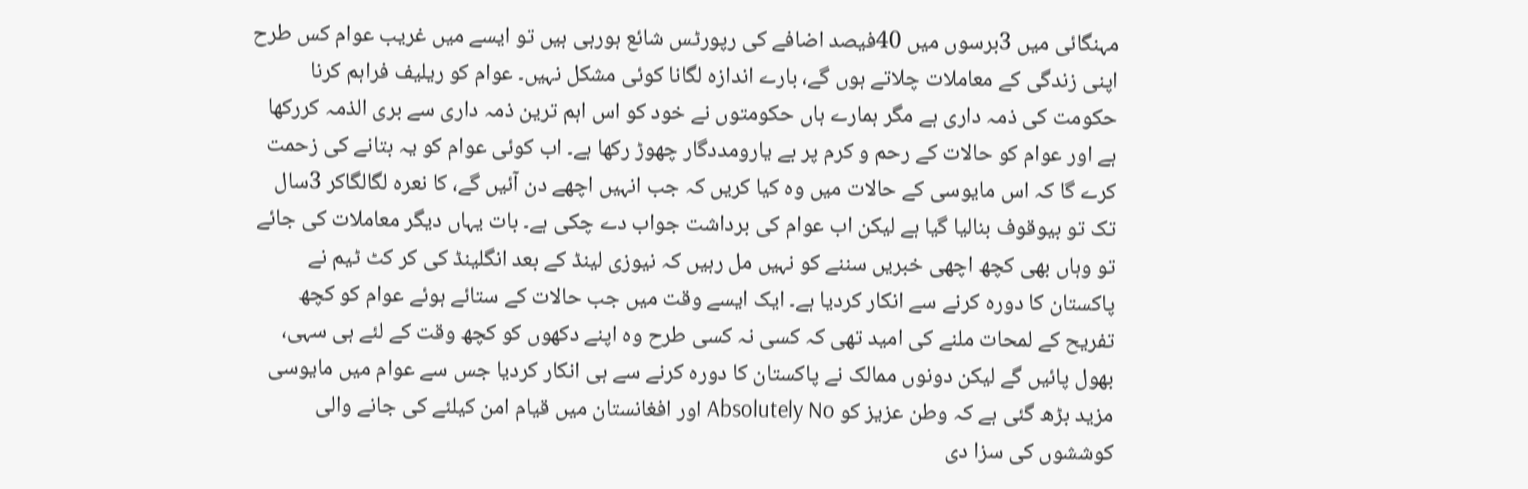مہنگائی میں 3برسوں میں 40فیصد اضافے کی رپورٹس شائع ہورہی ہیں تو ایسے میں غریب عوام کس طرح اپنی زندگی کے معاملات چلاتے ہوں گے، بارے اندازہ لگانا کوئی مشکل نہیں۔ عوام کو ریلیف فراہم کرنا حکومت کی ذمہ داری ہے مگر ہمارے ہاں حکومتوں نے خود کو اس اہم ترین ذمہ داری سے بری الذمہ کررکھا ہے اور عوام کو حالات کے رحم و کرم پر بے یارومددگار چھوڑ رکھا ہے۔ اب کوئی عوام کو یہ بتانے کی زحمت کرے گا کہ اس مایوسی کے حالات میں وہ کیا کریں کہ جب انہیں اچھے دن آئیں گے، کا نعرہ لگالگاکر 3سال تک تو بیوقوف بنالیا گیا ہے لیکن اب عوام کی برداشت جواب دے چکی ہے۔ بات یہاں دیگر معاملات کی جائے تو وہاں بھی کچھ اچھی خبریں سننے کو نہیں مل رہیں کہ نیوزی لینڈ کے بعد انگلینڈ کی کر کٹ ٹیم نے پاکستان کا دورہ کرنے سے انکار کردیا ہے۔ ایک ایسے وقت میں جب حالات کے ستائے ہوئے عوام کو کچھ تفریح کے لمحات ملنے کی امید تھی کہ کسی نہ کسی طرح وہ اپنے دکھوں کو کچھ وقت کے لئے ہی سہی، بھول پائیں گے لیکن دونوں ممالک نے پاکستان کا دورہ کرنے سے ہی انکار کردیا جس سے عوام میں مایوسی مزید بڑھ گئی ہے کہ وطن عزیز کو Absolutely No اور افغانستان میں قیام امن کیلئے کی جانے والی کوششوں کی سزا دی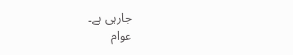جارہی ہے۔
عوام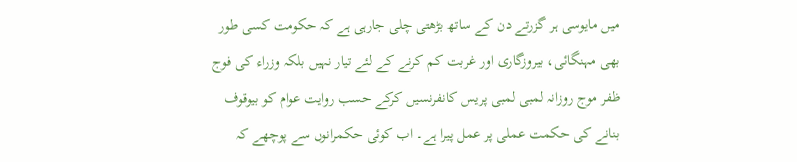میں مایوسی ہر گزرتے دن کے ساتھ بڑھتی چلی جارہی ہے کہ حکومت کسی طور بھی مہنگائی، بیروزگاری اور غربت کم کرنے کے لئے تیار نہیں بلکہ وزراء کی فوج ظفر موج روزانہ لمبی لمبی پریس کانفرنسیں کرکے حسب روایت عوام کو بیوقوف بنانے کی حکمت عملی پر عمل پیرا ہے۔ اب کوئی حکمرانوں سے پوچھے کہ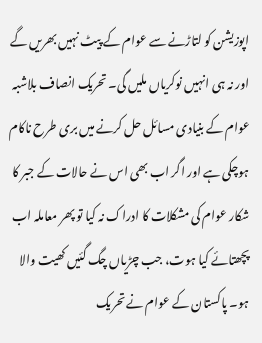اپوزیشن کو لتاڑنے سے عوام کے پیٹ نہیں بھریں گے اور نہ ہی انہیں نوکریاں ملیں گی۔ تحریک انصاف بلاشبہ عوام کے بنیادی مسائل حل کرنے میں بری طرح ناکام ہوچکی ہے اور اگر اب بھی اس نے حالات کے جبر کا شکار عوام کی مشکلات کا ادراک نہ کیا تو پھر معاملہ اب پچھتائے کیا ہوت، جب چڑیاں چگ گئیں کھیت والا ہو۔ پاکستان کے عوام نے تحریک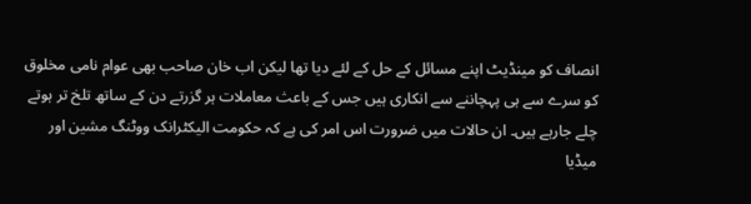انصاف کو مینڈیٹ اپنے مسائل کے حل کے لئے دیا تھا لیکن اب خان صاحب بھی عوام نامی مخلوق کو سرے سے ہی پہچاننے سے انکاری ہیں جس کے باعث معاملات ہر گزرتے دن کے ساتھ تلخ تر ہوتے چلے جارہے ہیں۔ ان حالات میں ضرورت اس امر کی ہے کہ حکومت الیکٹرانک ووٹنگ مشین اور میڈیا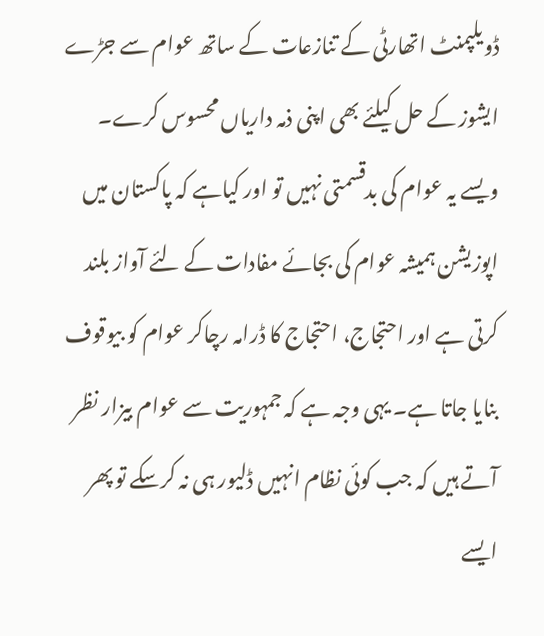ڈویلپمنٹ اتھارٹی کے تنازعات کے ساتھ عوام سے جڑے ایشوز کے حل کیلئے بھی اپنی ذمہ داریاں محسوس کرے۔ ویسے یہ عوام کی بدقسمتی نہیں تو اور کیاہے کہ پاکستان میں اپوزیشن ہمیشہ عوام کی بجائے مفادات کے لئے آواز بلند کرتی ہے اور احتجاج، احتجاج کا ڈرامہ رچاکر عوام کو بیوقوف بنایا جاتا ہے۔ یہی وجہ ہے کہ جمہوریت سے عوام بیزار نظر آتے ہیں کہ جب کوئی نظام انہیں ڈلیور ہی نہ کرسکے تو پھر ایسے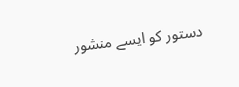دستور کو ایسے منشور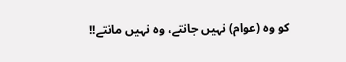کو وہ (عوام) نہیں جانتے، وہ نہیں مانتے!!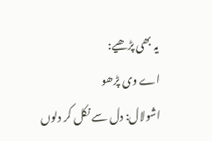یہ بھی پڑھیے:
اے وی پڑھو
اشولال: دل سے نکل کر دلوں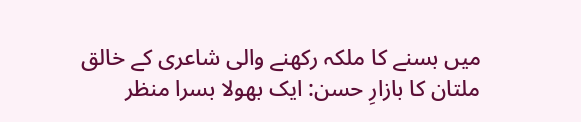میں بسنے کا ملکہ رکھنے والی شاعری کے خالق
ملتان کا بازارِ حسن: ایک بھولا بسرا منظر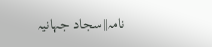نامہ||سجاد جہانیہ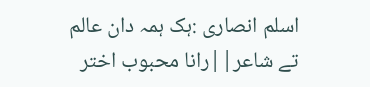اسلم انصاری :ہک ہمہ دان عالم تے شاعر||رانا محبوب اختر